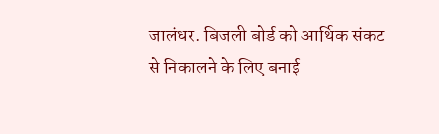जालंधर. बिजली बोर्ड को आर्थिक संकट से निकालने के लिए बनाई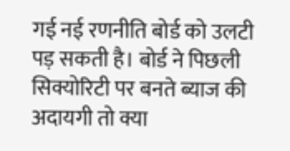गई नई रणनीति बोर्ड को उलटी पड़ सकती है। बोर्ड ने पिछली सिक्योरिटी पर बनते ब्याज की अदायगी तो क्या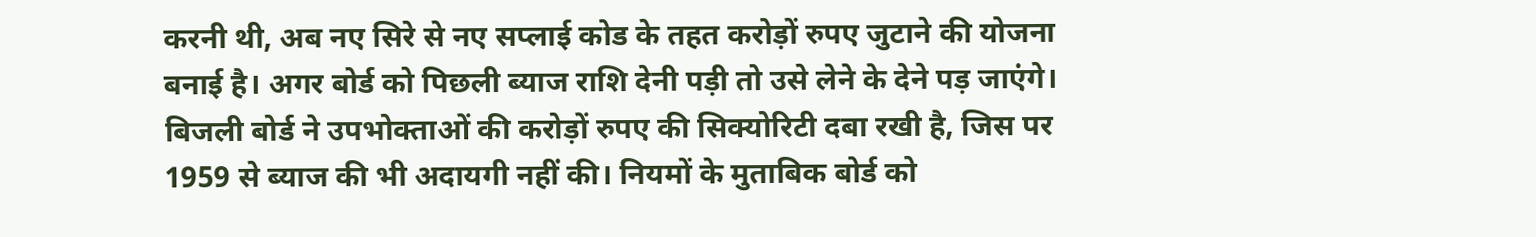करनी थी, अब नए सिरे से नए सप्लाई कोड के तहत करोड़ों रुपए जुटाने की योजना बनाई है। अगर बोर्ड को पिछली ब्याज राशि देनी पड़ी तो उसे लेने के देने पड़ जाएंगे।
बिजली बोर्ड ने उपभोक्ताओं की करोड़ों रुपए की सिक्योरिटी दबा रखी है, जिस पर 1959 से ब्याज की भी अदायगी नहीं की। नियमों के मुताबिक बोर्ड को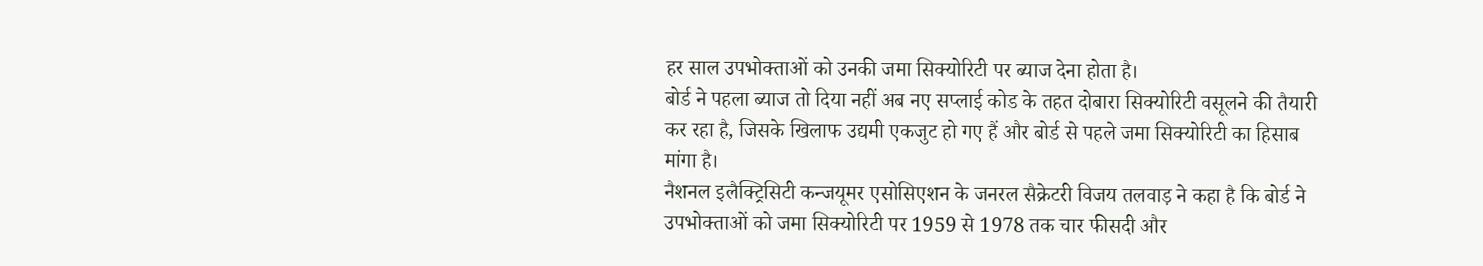हर साल उपभोक्ताओं को उनकी जमा सिक्योरिटी पर ब्याज देना होता है।
बोर्ड ने पहला ब्याज तो दिया नहीं अब नए सप्लाई कोड के तहत दोबारा सिक्योरिटी वसूलने की तैयारी कर रहा है, जिसके खिलाफ उद्यमी एकजुट हो गए हैं और बोर्ड से पहले जमा सिक्योरिटी का हिसाब मांगा है।
नैशनल इलैक्ट्रिसिटी कन्जयूमर एसोसिएशन के जनरल सैक्रेटरी विजय तलवाड़ ने कहा है कि बोर्ड ने उपभोक्ताओं को जमा सिक्योरिटी पर 1959 से 1978 तक चार फीसदी और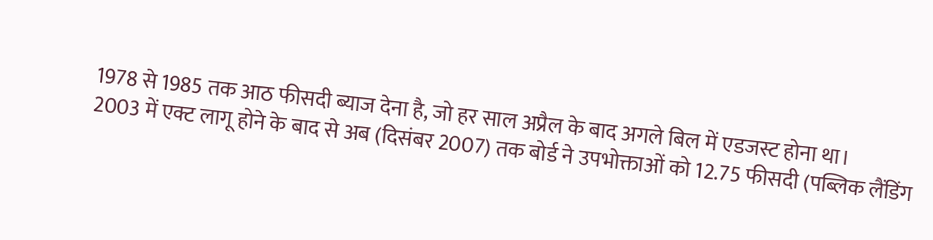1978 से 1985 तक आठ फीसदी ब्याज देना है, जो हर साल अप्रैल के बाद अगले बिल में एडजस्ट होना था।
2003 में एक्ट लागू होने के बाद से अब (दिसंबर 2007) तक बोर्ड ने उपभोक्ताओं को 12.75 फीसदी (पब्लिक लैंडिंग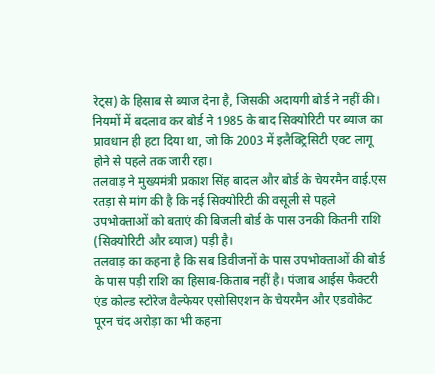रेट्स) के हिसाब से ब्याज देना है, जिसकी अदायगी बोर्ड ने नहीं की। नियमों में बदलाव कर बोर्ड ने 1985 के बाद सिक्योरिटी पर ब्याज का प्रावधान ही हटा दिया था, जो कि 2003 में इलैक्ट्रिसिटी एक्ट लागू होने से पहले तक जारी रहा।
तलवाड़ ने मुख्यमंत्री प्रकाश सिंह बादल और बोर्ड के चेयरमैन वाई.एस रतड़ा से मांग की है कि नई सिक्योरिटी की वसूली से पहले उपभोक्ताओं को बताएं की बिजली बोर्ड के पास उनकी कितनी राशि (सिक्योरिटी और ब्याज) पड़ी है।
तलवाड़ का कहना है कि सब डिवीजनों के पास उपभोक्ताओं की बोर्ड के पास पड़ी राशि का हिसाब-किताब नहीं है। पंजाब आईस फैक्टरी एंड कोल्ड स्टोरेज वैल्फेयर एसोसिएशन के चेयरमैन और एडवोकेट पूरन चंद अरोड़ा का भी कहना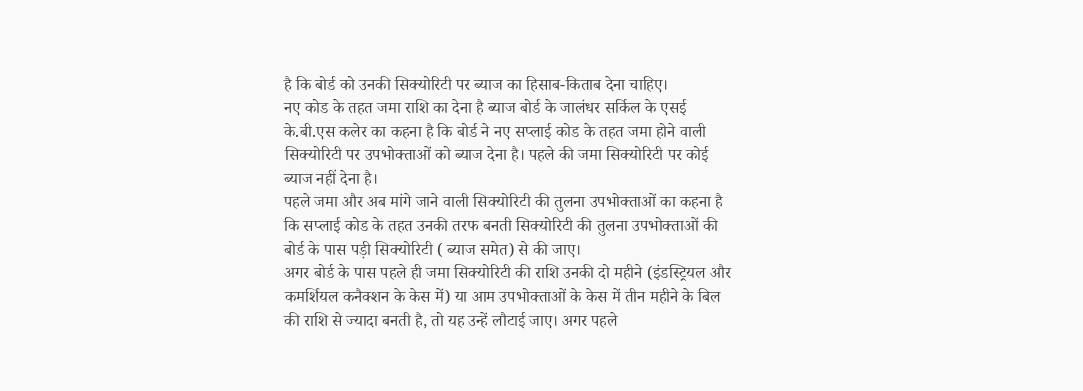है कि बोर्ड को उनकी सिक्योरिटी पर ब्याज का हिसाब-किताब देना चाहिए।
नए कोड के तहत जमा राशि का देना है ब्याज बोर्ड के जालंधर सर्किल के एसई के.बी.एस कलेर का कहना है कि बोर्ड ने नए सप्लाई कोड के तहत जमा होने वाली सिक्योरिटी पर उपभोक्ताओं को ब्याज देना है। पहले की जमा सिक्योरिटी पर कोई ब्याज नहीं देना है।
पहले जमा और अब मांगे जाने वाली सिक्योरिटी की तुलना उपभोक्ताओं का कहना है कि सप्लाई कोड के तहत उनकी तरफ बनती सिक्योरिटी की तुलना उपभोक्ताओं की बोर्ड के पास पड़ी सिक्योरिटी ( ब्याज समेत) से की जाए।
अगर बोर्ड के पास पहले ही जमा सिक्योरिटी की राशि उनकी दो महीने (इंडस्ट्रियल और कमर्शियल कनैक्शन के केस में) या आम उपभोक्ताओं के केस में तीन महीने के बिल की राशि से ज्यादा बनती है, तो यह उन्हें लौटाई जाए। अगर पहले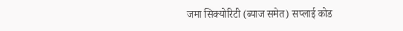जमा सिक्योरिटी (ब्याज समेत) सप्लाई कोड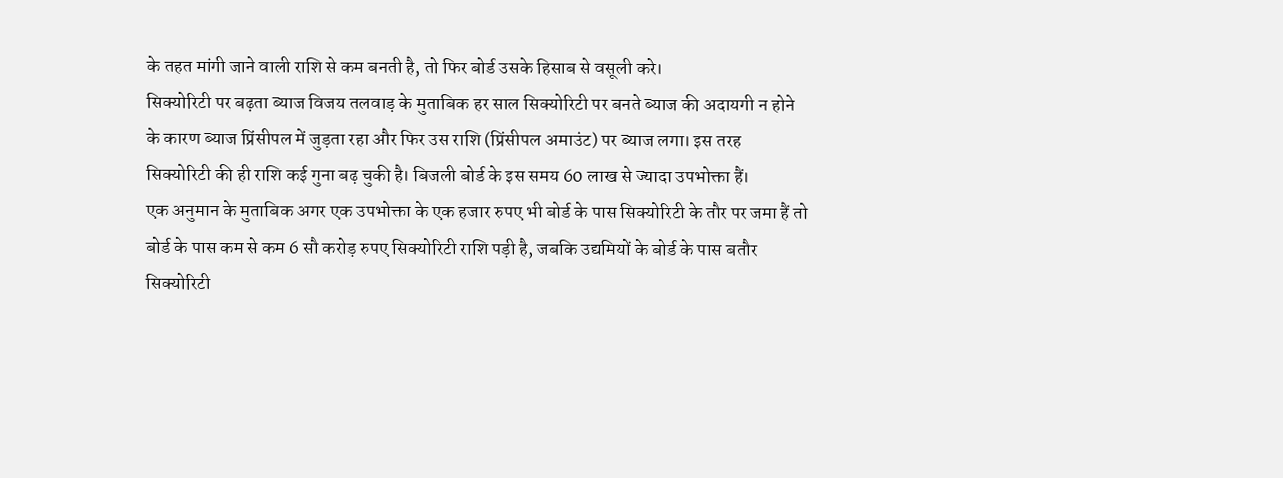के तहत मांगी जाने वाली राशि से कम बनती है, तो फिर बोर्ड उसके हिसाब से वसूली करे।
सिक्योरिटी पर बढ़ता ब्याज विजय तलवाड़ के मुताबिक हर साल सिक्योरिटी पर बनते ब्याज की अदायगी न होने के कारण ब्याज प्रिंसीपल में जुड़ता रहा और फिर उस राशि (प्रिंसीपल अमाउंट) पर ब्याज लगा। इस तरह सिक्योरिटी की ही राशि कई गुना बढ़ चुकी है। बिजली बोर्ड के इस समय 60 लाख से ज्यादा उपभोक्ता हैं।
एक अनुमान के मुताबिक अगर एक उपभोक्ता के एक हजार रुपए भी बोर्ड के पास सिक्योरिटी के तौर पर जमा हैं तो बोर्ड के पास कम से कम 6 सौ करोड़ रुपए सिक्योरिटी राशि पड़ी है, जबकि उद्यमियों के बोर्ड के पास बतौर सिक्योरिटी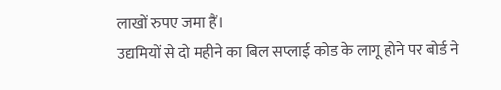लाखों रुपए जमा हैं।
उद्यमियों से दो महीने का बिल सप्लाई कोड के लागू होने पर बोर्ड ने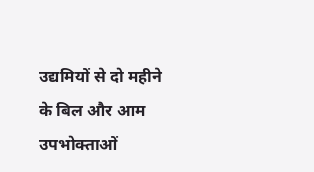उद्यमियों से दो महीने के बिल और आम उपभोक्ताओं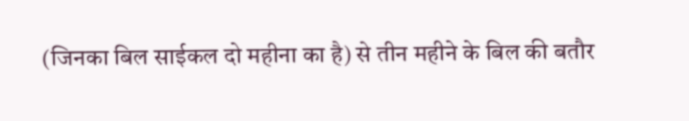(जिनका बिल साईकल दो महीना का है) से तीन महीने के बिल की बतौर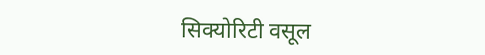सिक्योरिटी वसूल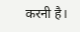करनी है।